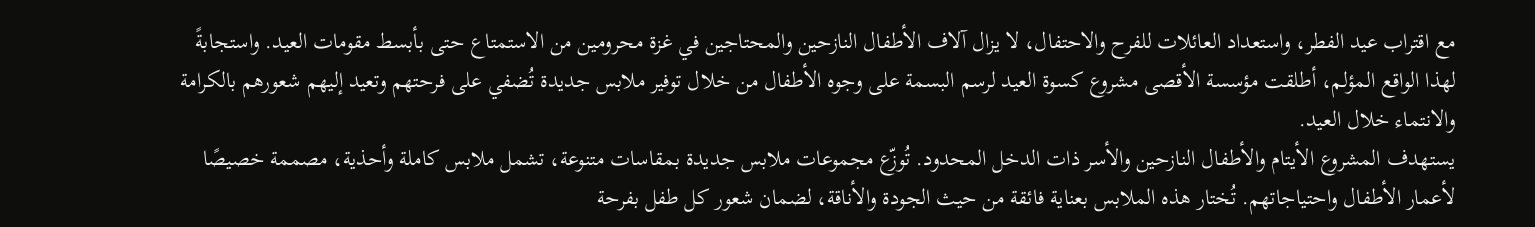مع اقتراب عيد الفطر، واستعداد العائلات للفرح والاحتفال، لا يزال آلاف الأطفال النازحين والمحتاجين في غزة محرومين من الاستمتاع حتى بأبسط مقومات العيد. واستجابةً لهذا الواقع المؤلم، أطلقت مؤسسة الأقصى مشروع كسوة العيد لرسم البسمة على وجوه الأطفال من خلال توفير ملابس جديدة تُضفي على فرحتهم وتعيد إليهم شعورهم بالكرامة والانتماء خلال العيد.
يستهدف المشروع الأيتام والأطفال النازحين والأسر ذات الدخل المحدود. تُوزّع مجموعات ملابس جديدة بمقاسات متنوعة، تشمل ملابس كاملة وأحذية، مصممة خصيصًا لأعمار الأطفال واحتياجاتهم. تُختار هذه الملابس بعناية فائقة من حيث الجودة والأناقة، لضمان شعور كل طفل بفرحة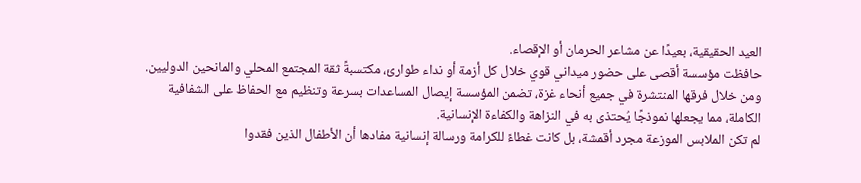العيد الحقيقية، بعيدًا عن مشاعر الحرمان أو الإقصاء.
حافظت مؤسسة أقصى على حضور ميداني قوي خلال كل أزمة أو نداء طوارئ، مكتسبةً ثقة المجتمع المحلي والمانحين الدوليين. ومن خلال فرقها المنتشرة في جميع أنحاء غزة، تضمن المؤسسة إيصال المساعدات بسرعة وتنظيم مع الحفاظ على الشفافية الكاملة، مما يجعلها نموذجًا يُحتذى به في النزاهة والكفاءة الإنسانية.
لم تكن الملابس الموزعة مجرد أقمشة، بل كانت غطاءً للكرامة ورسالة إنسانية مفادها أن الأطفال الذين فقدوا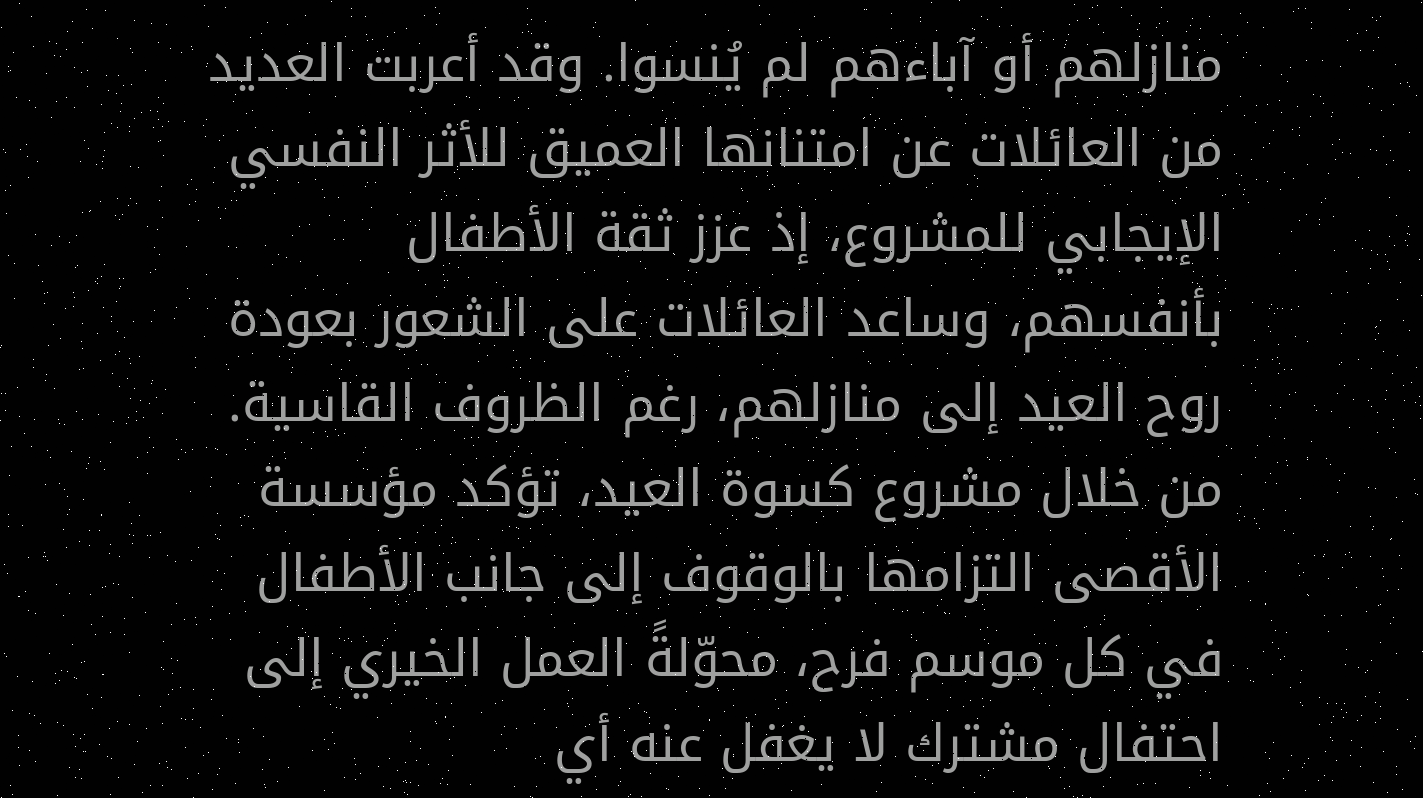منازلهم أو آباءهم لم يُنسوا. وقد أعربت العديد من العائلات عن امتنانها العميق للأثر النفسي الإيجابي للمشروع، إذ عزز ثقة الأطفال بأنفسهم، وساعد العائلات على الشعور بعودة روح العيد إلى منازلهم، رغم الظروف القاسية.
من خلال مشروع كسوة العيد، تؤكد مؤسسة الأقصى التزامها بالوقوف إلى جانب الأطفال في كل موسم فرح، محوّلةً العمل الخيري إلى احتفال مشترك لا يغفل عنه أي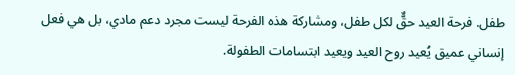طفل. فرحة العيد حقٌّ لكل طفل، ومشاركة هذه الفرحة ليست مجرد دعم مادي، بل هي فعل إنساني عميق يُعيد روح العيد ويعيد ابتسامات الطفولة.